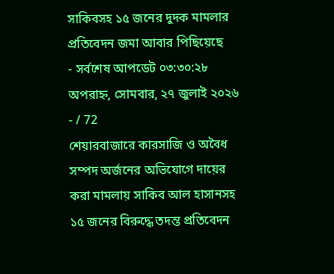সাকিবসহ ১৫ জনের দুদক মামলার প্রতিবেদন জমা আবার পিছিয়েছে
- সর্বশেষ আপডেট ০৩:৩০:২৮ অপরাহ্ন, সোমবার, ২৭ জুলাই ২০২৬
- / 72
শেয়ারবাজারে কারসাজি ও অবৈধ সম্পদ অর্জনের অভিযোগে দায়ের করা মামলায় সাকিব আল হাসানসহ ১৫ জনের বিরুদ্ধে তদন্ত প্রতিবেদন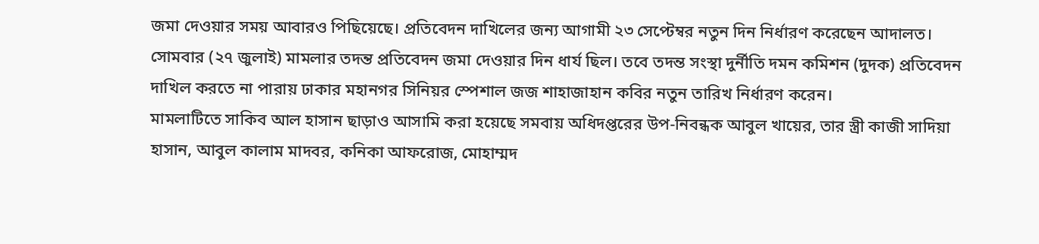জমা দেওয়ার সময় আবারও পিছিয়েছে। প্রতিবেদন দাখিলের জন্য আগামী ২৩ সেপ্টেম্বর নতুন দিন নির্ধারণ করেছেন আদালত।
সোমবার (২৭ জুলাই) মামলার তদন্ত প্রতিবেদন জমা দেওয়ার দিন ধার্য ছিল। তবে তদন্ত সংস্থা দুর্নীতি দমন কমিশন (দুদক) প্রতিবেদন দাখিল করতে না পারায় ঢাকার মহানগর সিনিয়র স্পেশাল জজ শাহাজাহান কবির নতুন তারিখ নির্ধারণ করেন।
মামলাটিতে সাকিব আল হাসান ছাড়াও আসামি করা হয়েছে সমবায় অধিদপ্তরের উপ-নিবন্ধক আবুল খায়ের, তার স্ত্রী কাজী সাদিয়া হাসান, আবুল কালাম মাদবর, কনিকা আফরোজ, মোহাম্মদ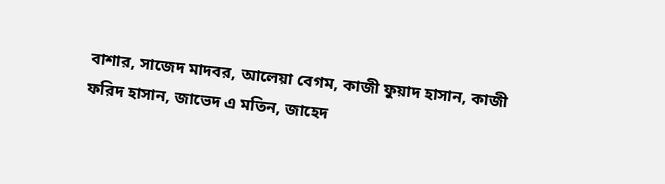বাশার, সাজেদ মাদবর, আলেয়া বেগম, কাজী ফুয়াদ হাসান, কাজী ফরিদ হাসান, জাভেদ এ মতিন, জাহেদ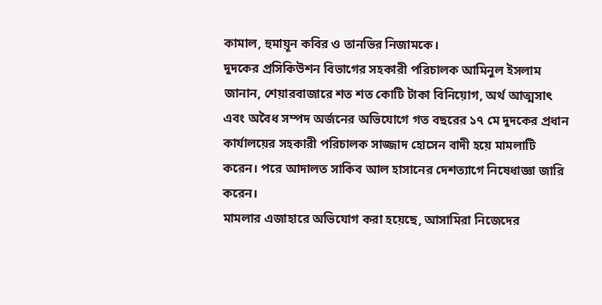কামাল, হুমায়ূন কবির ও তানভির নিজামকে।
দুদকের প্রসিকিউশন বিভাগের সহকারী পরিচালক আমিনুল ইসলাম জানান, শেয়ারবাজারে শত শত কোটি টাকা বিনিয়োগ, অর্থ আত্মসাৎ এবং অবৈধ সম্পদ অর্জনের অভিযোগে গত বছরের ১৭ মে দুদকের প্রধান কার্যালয়ের সহকারী পরিচালক সাজ্জাদ হোসেন বাদী হয়ে মামলাটি করেন। পরে আদালত সাকিব আল হাসানের দেশত্যাগে নিষেধাজ্ঞা জারি করেন।
মামলার এজাহারে অভিযোগ করা হয়েছে, আসামিরা নিজেদের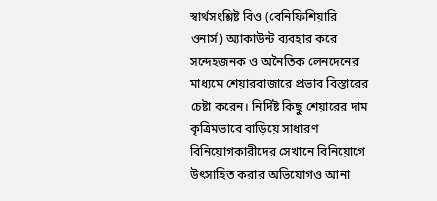স্বার্থসংশ্লিষ্ট বিও (বেনিফিশিয়ারি ওনার্স) অ্যাকাউন্ট ব্যবহার করে সন্দেহজনক ও অনৈতিক লেনদেনের মাধ্যমে শেয়ারবাজারে প্রভাব বিস্তারের চেষ্টা করেন। নির্দিষ্ট কিছু শেয়ারের দাম কৃত্রিমভাবে বাড়িয়ে সাধারণ বিনিয়োগকারীদের সেখানে বিনিয়োগে উৎসাহিত করার অভিযোগও আনা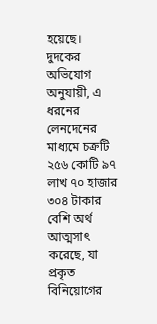হয়েছে।
দুদকের অভিযোগ অনুযায়ী, এ ধরনের লেনদেনের মাধ্যমে চক্রটি ২৫৬ কোটি ৯৭ লাখ ৭০ হাজার ৩০৪ টাকার বেশি অর্থ আত্মসাৎ করেছে, যা প্রকৃত বিনিয়োগের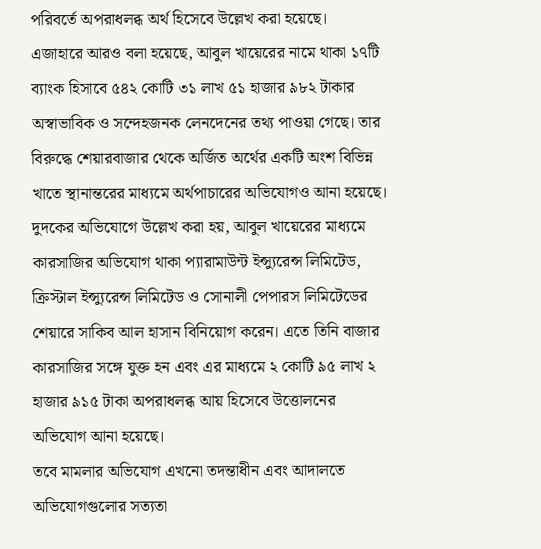পরিবর্তে অপরাধলব্ধ অর্থ হিসেবে উল্লেখ করা হয়েছে।
এজাহারে আরও বলা হয়েছে, আবুল খায়েরের নামে থাকা ১৭টি ব্যাংক হিসাবে ৫৪২ কোটি ৩১ লাখ ৫১ হাজার ৯৮২ টাকার অস্বাভাবিক ও সন্দেহজনক লেনদেনের তথ্য পাওয়া গেছে। তার বিরুদ্ধে শেয়ারবাজার থেকে অর্জিত অর্থের একটি অংশ বিভিন্ন খাতে স্থানান্তরের মাধ্যমে অর্থপাচারের অভিযোগও আনা হয়েছে।
দুদকের অভিযোগে উল্লেখ করা হয়, আবুল খায়েরের মাধ্যমে কারসাজির অভিযোগ থাকা প্যারামাউন্ট ইন্স্যুরেন্স লিমিটেড, ক্রিস্টাল ইন্স্যুরেন্স লিমিটেড ও সোনালী পেপারস লিমিটেডের শেয়ারে সাকিব আল হাসান বিনিয়োগ করেন। এতে তিনি বাজার কারসাজির সঙ্গে যুক্ত হন এবং এর মাধ্যমে ২ কোটি ৯৫ লাখ ২ হাজার ৯১৫ টাকা অপরাধলব্ধ আয় হিসেবে উত্তোলনের অভিযোগ আনা হয়েছে।
তবে মামলার অভিযোগ এখনো তদন্তাধীন এবং আদালতে অভিযোগগুলোর সত্যতা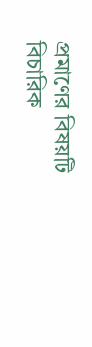প্রমাণের বিষয়টি বিচারিক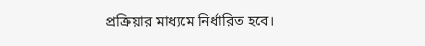প্রক্রিয়ার মাধ্যমে নির্ধারিত হবে।